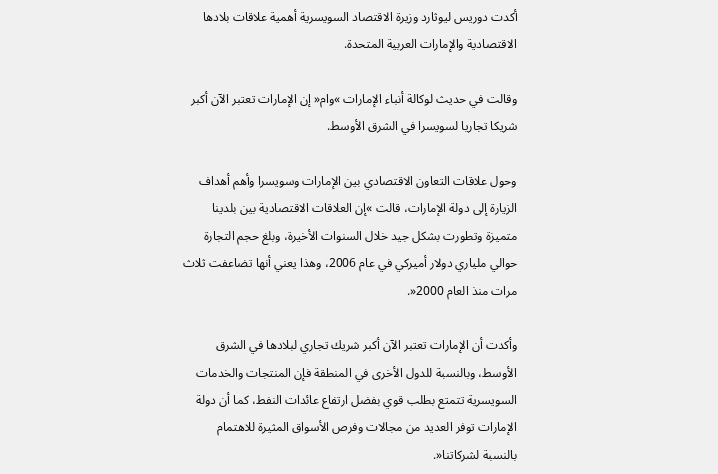أكدت دوريس ليوثارد وزيرة الاقتصاد السويسرية أهمية علاقات بلادها الاقتصادية والإمارات العربية المتحدة.

وقالت في حديث لوكالة أنباء الإمارات »وام« إن الإمارات تعتبر الآن أكبر شريكا تجاريا لسويسرا في الشرق الأوسط.

وحول علاقات التعاون الاقتصادي بين الإمارات وسويسرا وأهم أهداف الزيارة إلى دولة الإمارات، قالت »إن العلاقات الاقتصادية بين بلدينا متميزة وتطورت بشكل جيد خلال السنوات الأخيرة، وبلغ حجم التجارة حوالي ملياري دولار أميركي في عام 2006، وهذا يعني أنها تضاعفت ثلاث مرات منذ العام 2000«.

وأكدت أن الإمارات تعتبر الآن أكبر شريك تجاري لبلادها في الشرق الأوسط، وبالنسبة للدول الأخرى في المنطقة فإن المنتجات والخدمات السويسرية تتمتع بطلب قوي بفضل ارتفاع عائدات النفط، كما أن دولة الإمارات توفر العديد من مجالات وفرص الأسواق المثيرة للاهتمام بالنسبة لشركاتنا«.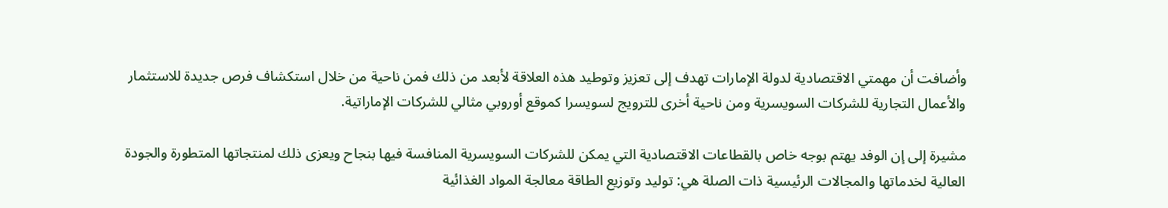وأضافت أن مهمتي الاقتصادية لدولة الإمارات تهدف إلى تعزيز وتوطيد هذه العلاقة لأبعد من ذلك فمن ناحية من خلال استكشاف فرص جديدة للاستثمار والأعمال التجارية للشركات السويسرية ومن ناحية أخرى للترويج لسويسرا كموقع أوروبي مثالي للشركات الإماراتية.

مشيرة إلى إن الوفد يهتم بوجه خاص بالقطاعات الاقتصادية التي يمكن للشركات السويسرية المنافسة فيها بنجاح ويعزى ذلك لمنتجاتها المتطورة والجودة العالية لخدماتها والمجالات الرئيسية ذات الصلة هي: توليد وتوزيع الطاقة معالجة المواد الغذائية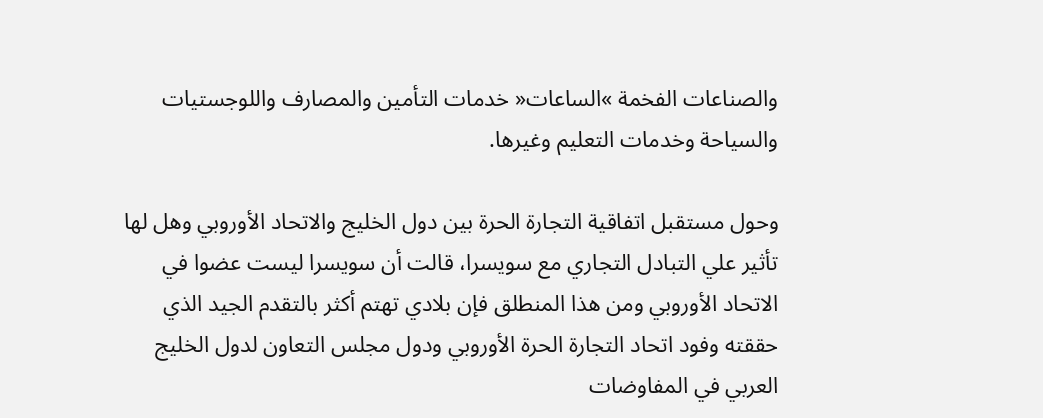والصناعات الفخمة »الساعات« خدمات التأمين والمصارف واللوجستيات والسياحة وخدمات التعليم وغيرها.

وحول مستقبل اتفاقية التجارة الحرة بين دول الخليج والاتحاد الأوروبي وهل لها تأثير علي التبادل التجاري مع سويسرا، قالت أن سويسرا ليست عضوا في الاتحاد الأوروبي ومن هذا المنطلق فإن بلادي تهتم أكثر بالتقدم الجيد الذي حققته وفود اتحاد التجارة الحرة الأوروبي ودول مجلس التعاون لدول الخليج العربي في المفاوضات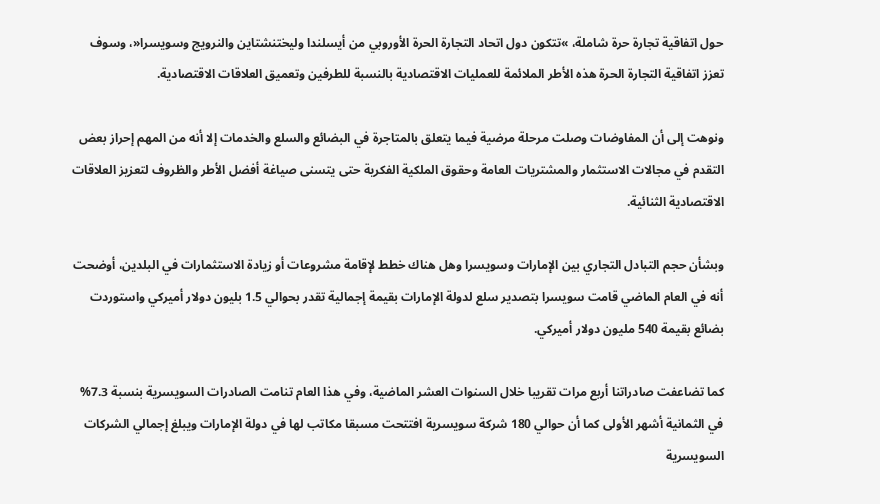حول اتفاقية تجارة حرة شاملة، »تتكون دول اتحاد التجارة الحرة الأوروبي من أيسلندا وليختنشتاين والنرويج وسويسرا«، وسوف تعزز اتفاقية التجارة الحرة هذه الأطر الملائمة للعمليات الاقتصادية بالنسبة للطرفين وتعميق العلاقات الاقتصادية.

ونوهت إلى أن المفاوضات وصلت مرحلة مرضية فيما يتعلق بالمتاجرة في البضائع والسلع والخدمات إلا أنه من المهم إحراز بعض التقدم في مجالات الاستثمار والمشتريات العامة وحقوق الملكية الفكرية حتى يتسنى صياغة أفضل الأطر والظروف لتعزيز العلاقات الاقتصادية الثنائية.

وبشأن حجم التبادل التجاري بين الإمارات وسويسرا وهل هناك خطط لإقامة مشروعات أو زيادة الاستثمارات في البلدين، أوضحت أنه في العام الماضي قامت سويسرا بتصدير سلع لدولة الإمارات بقيمة إجمالية تقدر بحوالي 1.5 بليون دولار أميركي واستوردت بضائع بقيمة 540 مليون دولار أميركي.

كما تضاعفت صادراتنا أربع مرات تقريبا خلال السنوات العشر الماضية، وفي هذا العام تنامت الصادرات السويسرية بنسبة 7.3% في الثمانية أشهر الأولى كما أن حوالي 180 شركة سويسرية افتتحت مسبقا مكاتب لها في دولة الإمارات ويبلغ إجمالي الشركات السويسرية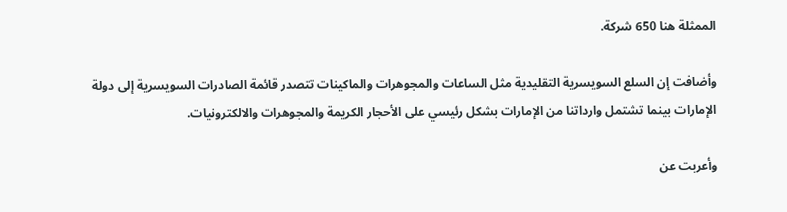الممثلة هنا 650 شركة.

وأضافت إن السلع السويسرية التقليدية مثل الساعات والمجوهرات والماكينات تتصدر قائمة الصادرات السويسرية إلى دولة الإمارات بينما تشتمل وارداتنا من الإمارات بشكل رئيسي على الأحجار الكريمة والمجوهرات والالكترونيات.

وأعربت عن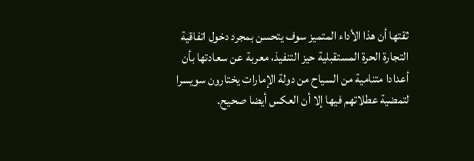ثقتها أن هذا الأداء المتميز سوف يتحسن بمجرد دخول اتفاقية التجارة الحرة المستقبلية حيز التنفيذ، معربة عن سعادتها بأن أعدادا متنامية من السياح من دولة الإمارات يختارون سويسرا لتمضية عطلاتهم فيها إلا أن العكس أيضا صحيح.